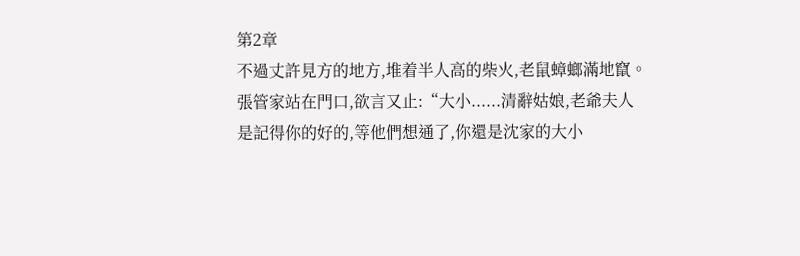第2章
不過丈許見方的地方,堆着半人高的柴火,老鼠蟑螂滿地竄。
張管家站在門口,欲言又止:“大小......清辭姑娘,老爺夫人是記得你的好的,等他們想通了,你還是沈家的大小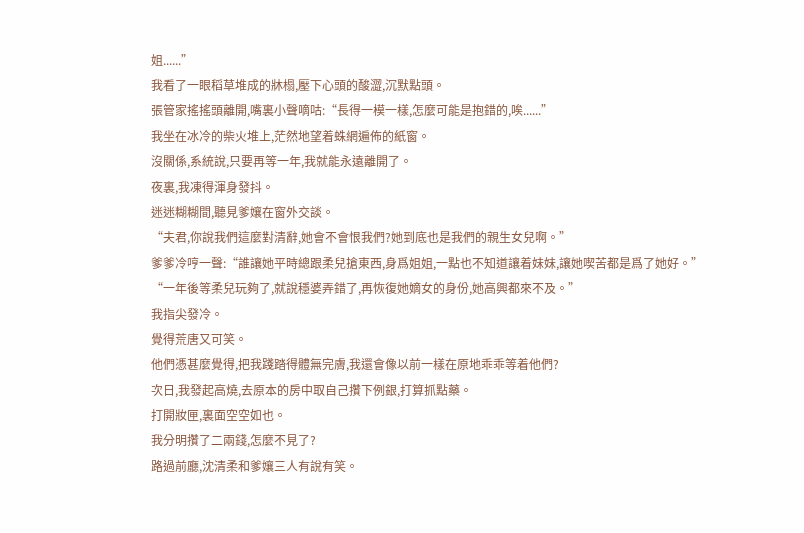姐......”
我看了一眼稻草堆成的牀榻,壓下心頭的酸澀,沉默點頭。
張管家搖搖頭離開,嘴裏小聲嘀咕:“長得一模一樣,怎麼可能是抱錯的,唉......”
我坐在冰冷的柴火堆上,茫然地望着蛛網遍佈的紙窗。
沒關係,系統說,只要再等一年,我就能永遠離開了。
夜裏,我凍得渾身發抖。
迷迷糊糊間,聽見爹孃在窗外交談。
“夫君,你說我們這麼對清辭,她會不會恨我們?她到底也是我們的親生女兒啊。”
爹爹冷哼一聲:“誰讓她平時總跟柔兒搶東西,身爲姐姐,一點也不知道讓着妹妹,讓她喫苦都是爲了她好。”
“一年後等柔兒玩夠了,就說穩婆弄錯了,再恢復她嫡女的身份,她高興都來不及。”
我指尖發冷。
覺得荒唐又可笑。
他們憑甚麼覺得,把我踐踏得體無完膚,我還會像以前一樣在原地乖乖等着他們?
次日,我發起高燒,去原本的房中取自己攢下例銀,打算抓點藥。
打開妝匣,裏面空空如也。
我分明攢了二兩錢,怎麼不見了?
路過前廳,沈清柔和爹孃三人有說有笑。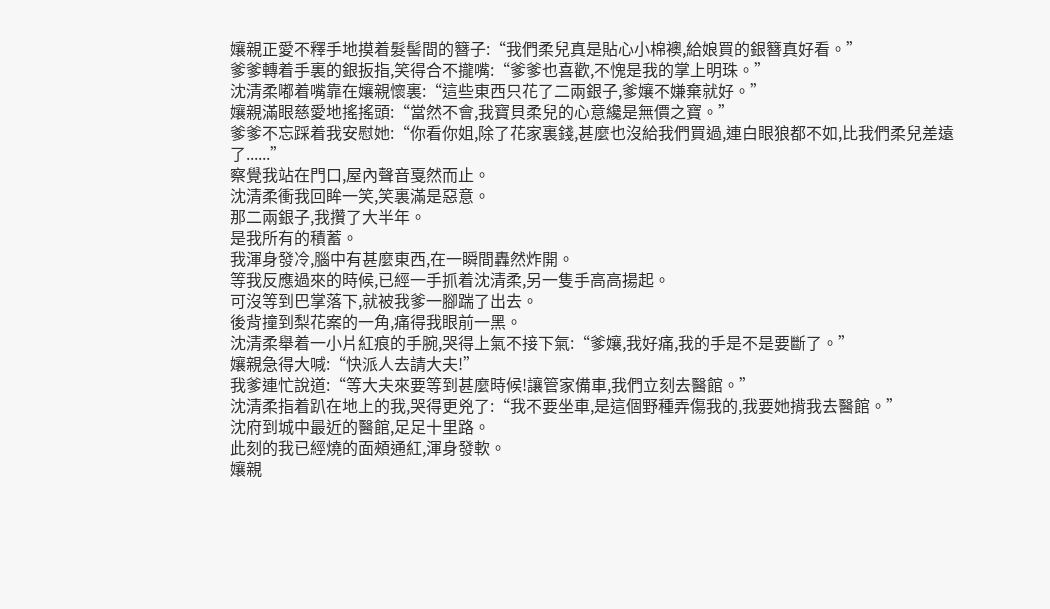孃親正愛不釋手地摸着髮髻間的簪子:“我們柔兒真是貼心小棉襖,給娘買的銀簪真好看。”
爹爹轉着手裏的銀扳指,笑得合不攏嘴:“爹爹也喜歡,不愧是我的掌上明珠。”
沈清柔嘟着嘴靠在孃親懷裏:“這些東西只花了二兩銀子,爹孃不嫌棄就好。”
孃親滿眼慈愛地搖搖頭:“當然不會,我寶貝柔兒的心意纔是無價之寶。”
爹爹不忘踩着我安慰她:“你看你姐,除了花家裏錢,甚麼也沒給我們買過,連白眼狼都不如,比我們柔兒差遠了......”
察覺我站在門口,屋內聲音戛然而止。
沈清柔衝我回眸一笑,笑裏滿是惡意。
那二兩銀子,我攢了大半年。
是我所有的積蓄。
我渾身發冷,腦中有甚麼東西,在一瞬間轟然炸開。
等我反應過來的時候,已經一手抓着沈清柔,另一隻手高高揚起。
可沒等到巴掌落下,就被我爹一腳踹了出去。
後背撞到梨花案的一角,痛得我眼前一黑。
沈清柔舉着一小片紅痕的手腕,哭得上氣不接下氣:“爹孃,我好痛,我的手是不是要斷了。”
孃親急得大喊:“快派人去請大夫!”
我爹連忙說道:“等大夫來要等到甚麼時候!讓管家備車,我們立刻去醫館。”
沈清柔指着趴在地上的我,哭得更兇了:“我不要坐車,是這個野種弄傷我的,我要她揹我去醫館。”
沈府到城中最近的醫館,足足十里路。
此刻的我已經燒的面頰通紅,渾身發軟。
孃親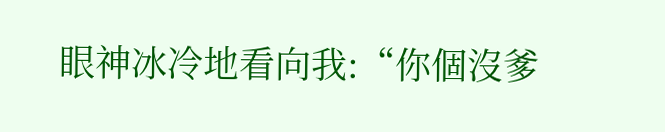眼神冰冷地看向我:“你個沒爹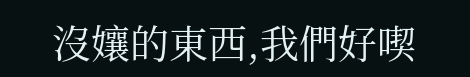沒孃的東西,我們好喫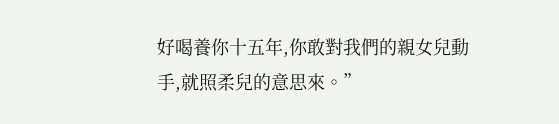好喝養你十五年,你敢對我們的親女兒動手,就照柔兒的意思來。”